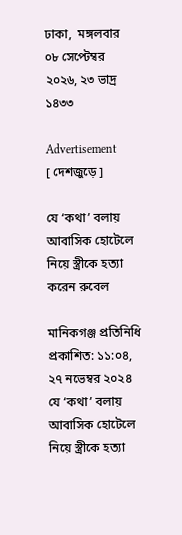ঢাকা,  মঙ্গলবার   ০৮ সেপ্টেম্বর ২০২৬, ২৩ ভাদ্র ১৪৩৩

Advertisement
[ দেশজুড়ে ]

যে ‘কথা’ বলায় আবাসিক হোটেলে নিয়ে স্ত্রীকে হত্যা করেন রুবেল

মানিকগঞ্জ প্রতিনিধি
প্রকাশিত: ১১:০৪, ২৭ নভেম্বর ২০২৪
যে ‘কথা’ বলায় আবাসিক হোটেলে নিয়ে স্ত্রীকে হত্যা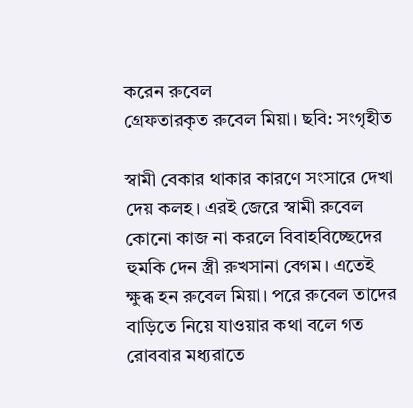করেন রুবেল
গ্রেফতারকৃত রুবেল মিয়া। ছবি: সংগৃহীত

স্বামী বেকার থাকার কারণে সংসারে দেখা দেয় কলহ। এরই জেরে স্বামী রুবেল কোনো কাজ না করলে বিবাহবিচ্ছেদের হুমকি দেন স্ত্রী রুখসানা বেগম। এতেই ক্ষুব্ধ হন রুবেল মিয়া। পরে রুবেল তাদের বাড়িতে নিয়ে যাওয়ার কথা বলে গত রোববার মধ্যরাতে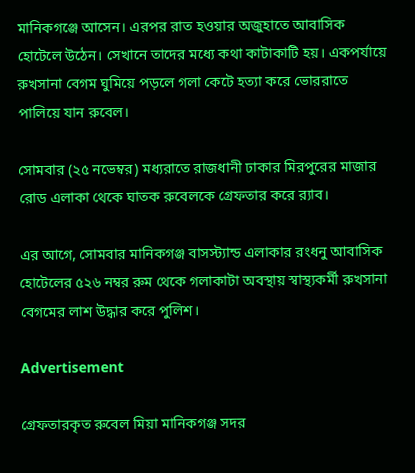মানিকগঞ্জে আসেন। এরপর রাত হওয়ার অজুহাতে আবাসিক হোটেলে উঠেন। সেখানে তাদের মধ্যে কথা কাটাকাটি হয়। একপর্যায়ে রুখসানা বেগম ঘুমিয়ে পড়লে গলা কেটে হত্যা করে ভোররাতে পালিয়ে যান রুবেল।

সোমবার (২৫ নভেম্বর) মধ্যরাতে রাজধানী ঢাকার মিরপুরের মাজার রোড এলাকা থেকে ঘাতক রুবেলকে গ্রেফতার করে র‌্যাব।

এর আগে, সোমবার মানিকগঞ্জ বাসস্ট্যান্ড এলাকার রংধনু আবাসিক হোটেলের ৫২৬ নম্বর রুম থেকে গলাকাটা অবস্থায় স্বাস্থ্যকর্মী রুখসানা বেগমের লাশ উদ্ধার করে পুলিশ।

Advertisement

গ্রেফতারকৃত রুবেল মিয়া মানিকগঞ্জ সদর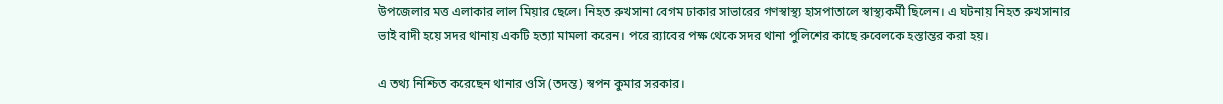উপজেলার মত্ত এলাকার লাল মিয়ার ছেলে। নিহত রুখসানা বেগম ঢাকার সাভারের গণস্বাস্থ্য হাসপাতালে স্বাস্থ্যকর্মী ছিলেন। এ ঘটনায় নিহত রুখসানার ভাই বাদী হয়ে সদর থানায় একটি হত্যা মামলা করেন। পরে র‌্যাবের পক্ষ থেকে সদর থানা পুলিশের কাছে রুবেলকে হস্তান্তর করা হয়।

এ তথ্য নিশ্চিত করেছেন থানার ওসি (তদন্ত) স্বপন কুমার সরকার।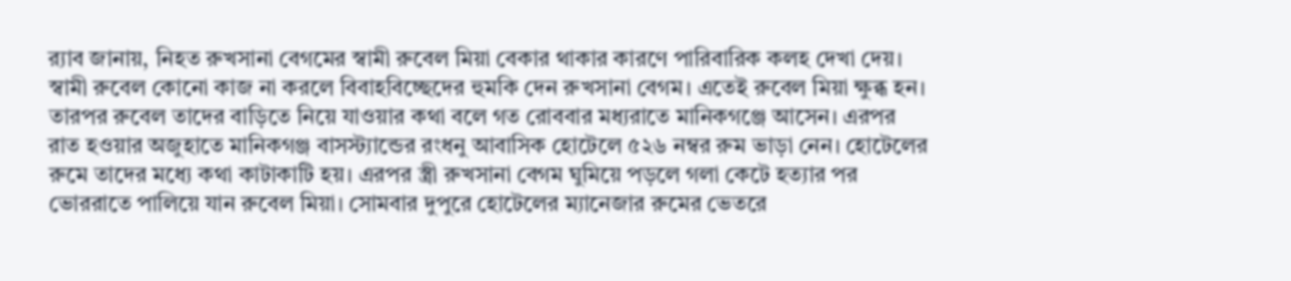র‌্যাব জানায়, নিহত রুখসানা বেগমের স্বামী রুবেল মিয়া বেকার থাকার কারণে পারিবারিক কলহ দেখা দেয়। স্বামী রুবেল কোনো কাজ না করলে বিবাহবিচ্ছেদের হুমকি দেন রুখসানা বেগম। এতেই রুবেল মিয়া ক্ষুব্ধ হন। তারপর রুবেল তাদের বাড়িতে নিয়ে যাওয়ার কথা বলে গত রোববার মধ্যরাতে মানিকগঞ্জে আসেন। এরপর রাত হওয়ার অজুহাতে মানিকগঞ্জ বাসস্ট্যান্ডের রংধনু আবাসিক হোটেলে ৫২৬ নম্বর রুম ভাড়া নেন। হোটেলের রুমে তাদের মধ্যে কথা কাটাকাটি হয়। এরপর স্ত্রী রুখসানা বেগম ঘুমিয়ে পড়লে গলা কেটে হত্যার পর ভোররাতে পালিয়ে যান রুবেল মিয়া। সোমবার দুপুরে হোটেলের ম্যানেজার রুমের ভেতরে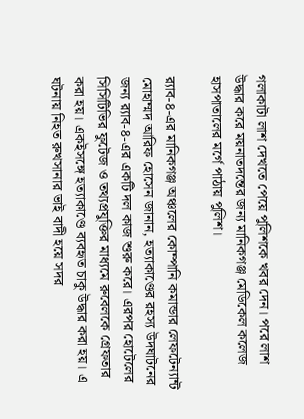গলাকাটা লাশ দেখতে পেয়ে পুলিশকে খবর দেন। পরে লাশ উদ্ধার করে ময়নাতদন্তের জন্য মানিকগঞ্জ মেডিকেল কলেজ হাসপাতালের মর্গে পাঠায় পুলিশ।

র‌্যাব-৪-এর মানিকগঞ্জ অঞ্চলের কোম্পানি কমান্ডার লেফটেন্যান্ট মোহাম্মদ আরিফ হোসেন জানান, হত্যাকাণ্ডের রহস্য উদঘাটনের জন্য র‌্যাব-৪-এর একটি দল কাজ শুরু করে। এরপর হোটেলের সিসিটিভির ফুটেজ ও তথ্যপ্রযুক্তির মাধ্যমে রুবেলকে গ্রেফতার করা হয়। একইসঙ্গে হত্যাকাণ্ডে ব্যবহৃত চাকু উদ্ধার করা হয়। এ ঘটনায় নিহত রুখসানার ভাই বাদী হয়ে সদর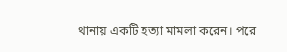থানায় একটি হত্যা মামলা করেন। পরে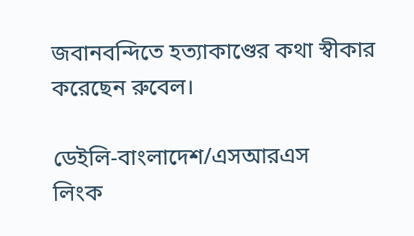জবানবন্দিতে হত্যাকাণ্ডের কথা স্বীকার করেছেন রুবেল।

ডেইলি-বাংলাদেশ/এসআরএস
লিংক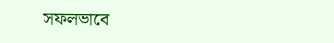সফলভাবে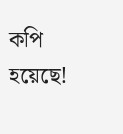কপি হয়েছে!